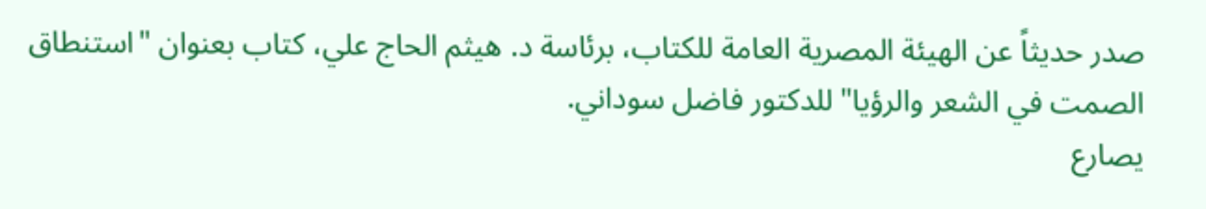صدر حديثاً عن الهيئة المصرية العامة للكتاب، برئاسة د. هيثم الحاج علي، كتاب بعنوان "استنطاق الصمت في الشعر والرؤيا" للدكتور فاضل سوداني.
يصارع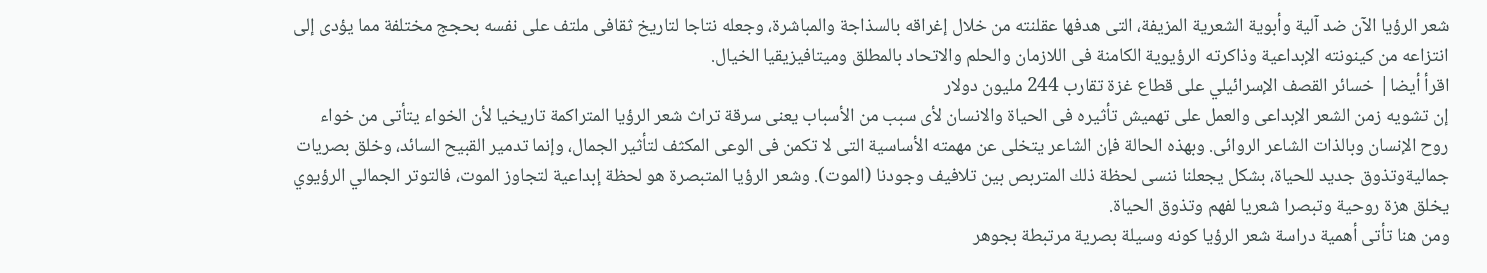شعر الرؤيا الآن ضد آلية وأبوية الشعرية المزيفة، التى هدفها عقلنته من خلال إغراقه بالسذاجة والمباشرة، وجعله نتاجا لتاريخ ثقافى ملتف على نفسه بحجج مختلفة مما يؤدى إلى انتزاعه من كينونته الإبداعية وذاكرته الرؤيوية الكامنة فى اللازمان والحلم والاتحاد بالمطلق وميتافيزيقيا الخيال.
اقرأ أيضا| خسائر القصف الإسرائيلي على قطاع غزة تقارب 244 مليون دولار
إن تشويه زمن الشعر الإبداعى والعمل على تهميش تأثيره فى الحياة والانسان لأى سبب من الأسباب يعنى سرقة تراث شعر الرؤيا المتراكمة تاريخيا لأن الخواء يتأتى من خواء روح الإنسان وبالذات الشاعر الروائى. وبهذه الحالة فإن الشاعر يتخلى عن مهمته الأساسية التى لا تكمن فى الوعى المكثف لتأثير الجمال، وإنما تدمير القبيح السائد، وخلق بصريات جماليةوتذوق جديد للحياة، بشكل يجعلنا ننسى لحظة ذلك المتربص بين تلافيف وجودنا (الموت). وشعر الرؤيا المتبصرة هو لحظة إبداعية لتجاوز الموت، فالتوتر الجمالي الرؤيوي يخلق هزة روحية وتبصرا شعريا لفهم وتذوق الحياة.
ومن هنا تأتى أهمية دراسة شعر الرؤيا كونه وسيلة بصرية مرتبطة بجوهر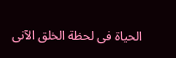الحياة فى لحظة الخلق الآنى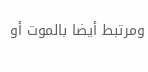ومرتبط أيضا بالموت أو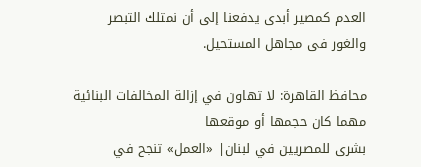العدم كمصير أبدى يدفعنا إلى أن نمتلك التبصر والغور فى مجاهل المستحيل.

محافظ القاهرة: لا تهاون في إزالة المخالفات البنائية مهما كان حجمها أو موقعها
بشرى للمصريين في لبنان| «العمل» تنجح في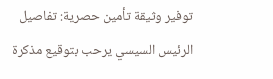توفير وثيقة تأمين حصرية: تفاصيل
الرئيس السيسي يرحب بتوقيع مذكرة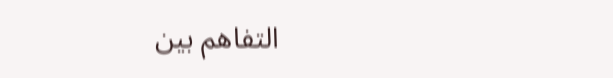التفاهم بين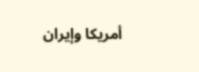أمريكا وإيران